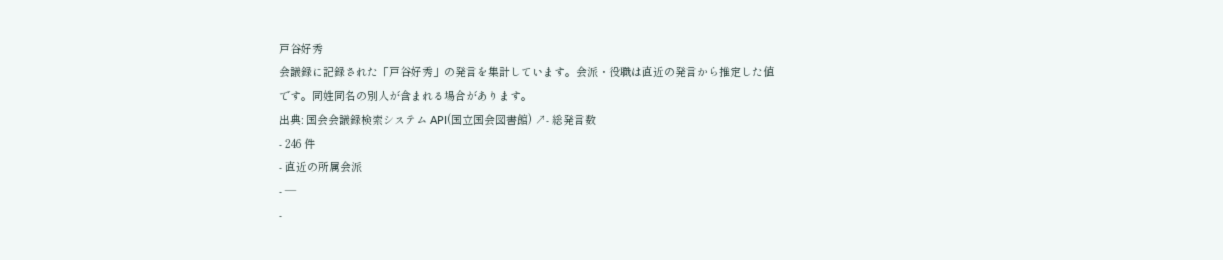戸谷好秀
会議録に記録された「戸谷好秀」の発言を集計しています。会派・役職は直近の発言から推定した値です。同姓同名の別人が含まれる場合があります。
出典: 国会会議録検索システム API(国立国会図書館) ↗- 総発言数
- 246 件
- 直近の所属会派
- —
-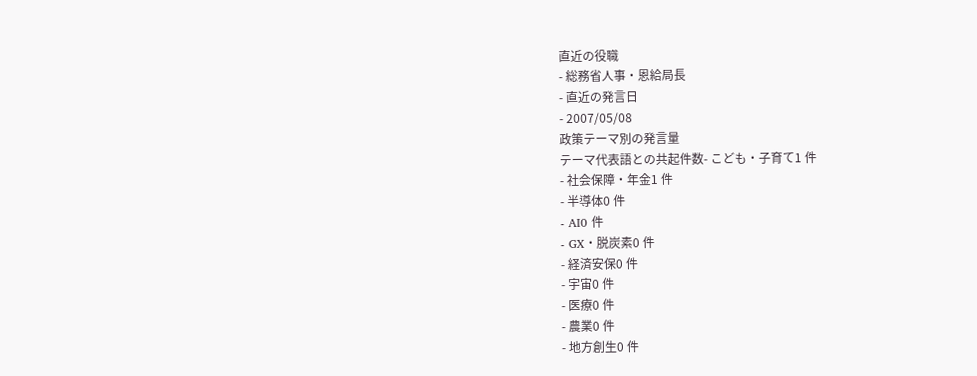直近の役職
- 総務省人事・恩給局長
- 直近の発言日
- 2007/05/08
政策テーマ別の発言量
テーマ代表語との共起件数- こども・子育て1 件
- 社会保障・年金1 件
- 半導体0 件
- AI0 件
- GX・脱炭素0 件
- 経済安保0 件
- 宇宙0 件
- 医療0 件
- 農業0 件
- 地方創生0 件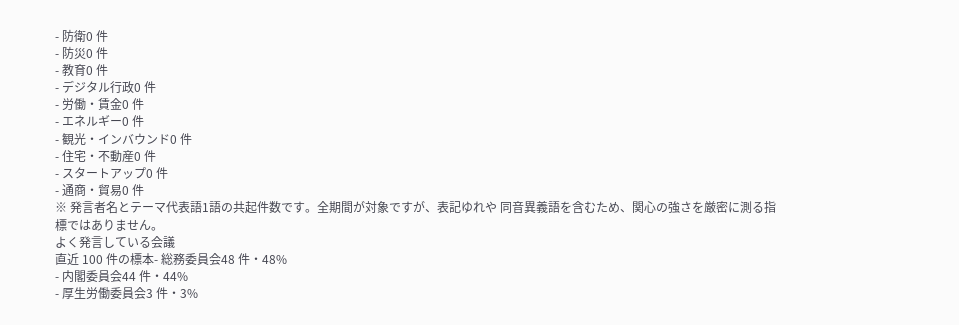- 防衛0 件
- 防災0 件
- 教育0 件
- デジタル行政0 件
- 労働・賃金0 件
- エネルギー0 件
- 観光・インバウンド0 件
- 住宅・不動産0 件
- スタートアップ0 件
- 通商・貿易0 件
※ 発言者名とテーマ代表語1語の共起件数です。全期間が対象ですが、表記ゆれや 同音異義語を含むため、関心の強さを厳密に測る指標ではありません。
よく発言している会議
直近 100 件の標本- 総務委員会48 件・48%
- 内閣委員会44 件・44%
- 厚生労働委員会3 件・3%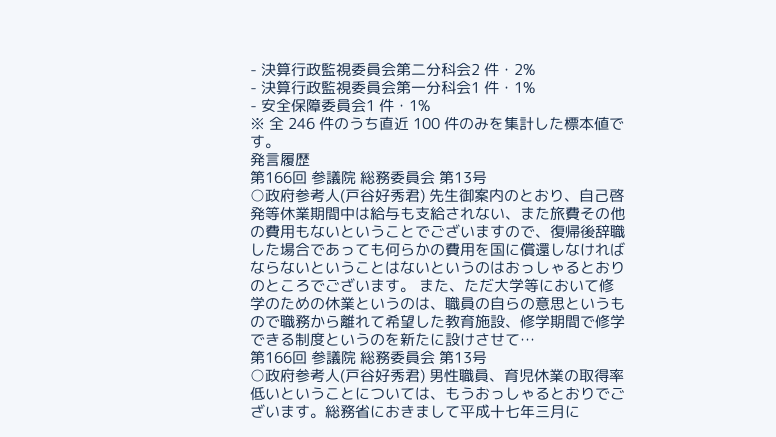- 決算行政監視委員会第二分科会2 件・2%
- 決算行政監視委員会第一分科会1 件・1%
- 安全保障委員会1 件・1%
※ 全 246 件のうち直近 100 件のみを集計した標本値です。
発言履歴
第166回 参議院 総務委員会 第13号
○政府参考人(戸谷好秀君) 先生御案内のとおり、自己啓発等休業期間中は給与も支給されない、また旅費その他の費用もないということでございますので、復帰後辞職した場合であっても何らかの費用を国に償還しなければならないということはないというのはおっしゃるとおりのところでございます。 また、ただ大学等において修学のための休業というのは、職員の自らの意思というもので職務から離れて希望した教育施設、修学期間で修学できる制度というのを新たに設けさせて…
第166回 参議院 総務委員会 第13号
○政府参考人(戸谷好秀君) 男性職員、育児休業の取得率低いということについては、もうおっしゃるとおりでございます。総務省におきまして平成十七年三月に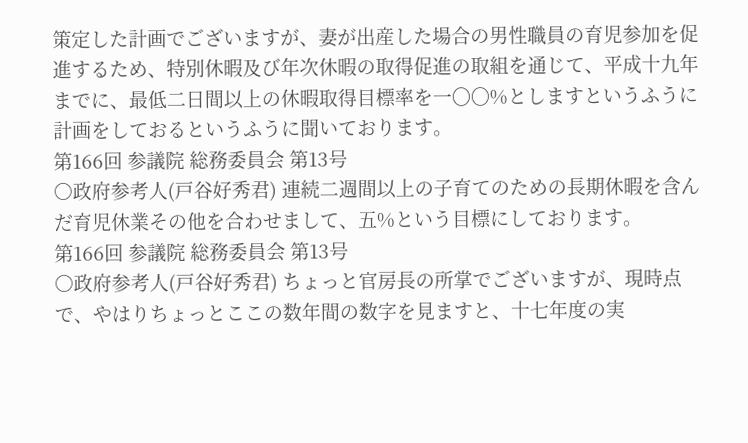策定した計画でございますが、妻が出産した場合の男性職員の育児参加を促進するため、特別休暇及び年次休暇の取得促進の取組を通じて、平成十九年までに、最低二日間以上の休暇取得目標率を一〇〇%としますというふうに計画をしておるというふうに聞いております。
第166回 参議院 総務委員会 第13号
○政府参考人(戸谷好秀君) 連続二週間以上の子育てのための長期休暇を含んだ育児休業その他を合わせまして、五%という目標にしております。
第166回 参議院 総務委員会 第13号
○政府参考人(戸谷好秀君) ちょっと官房長の所掌でございますが、現時点で、やはりちょっとここの数年間の数字を見ますと、十七年度の実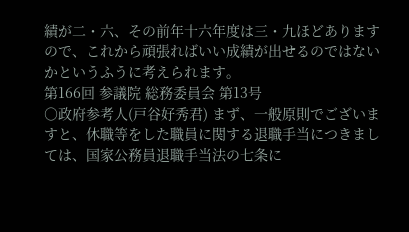績が二・六、その前年十六年度は三・九ほどありますので、これから頑張ればいい成績が出せるのではないかというふうに考えられます。
第166回 参議院 総務委員会 第13号
○政府参考人(戸谷好秀君) まず、一般原則でございますと、休職等をした職員に関する退職手当につきましては、国家公務員退職手当法の七条に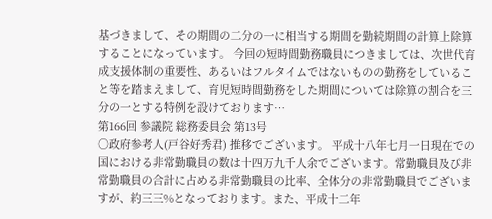基づきまして、その期間の二分の一に相当する期間を勤続期間の計算上除算することになっています。 今回の短時間勤務職員につきましては、次世代育成支援体制の重要性、あるいはフルタイムではないものの勤務をしていること等を踏まえまして、育児短時間勤務をした期間については除算の割合を三分の一とする特例を設けております…
第166回 参議院 総務委員会 第13号
○政府参考人(戸谷好秀君) 推移でございます。 平成十八年七月一日現在での国における非常勤職員の数は十四万九千人余でございます。常勤職員及び非常勤職員の合計に占める非常勤職員の比率、全体分の非常勤職員でございますが、約三三%となっております。また、平成十二年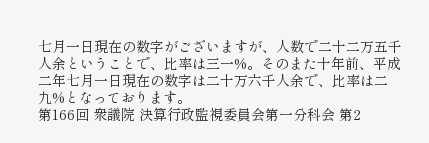七月一日現在の数字がございますが、人数で二十二万五千人余ということで、比率は三一%。そのまた十年前、平成二年七月一日現在の数字は二十万六千人余で、比率は二九%となっております。
第166回 衆議院 決算行政監視委員会第一分科会 第2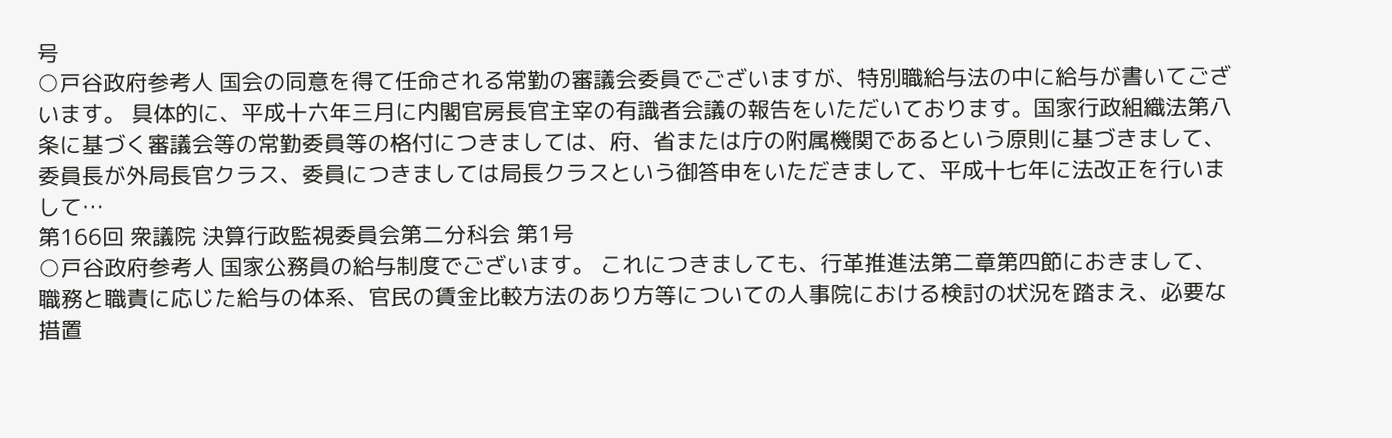号
○戸谷政府参考人 国会の同意を得て任命される常勤の審議会委員でございますが、特別職給与法の中に給与が書いてございます。 具体的に、平成十六年三月に内閣官房長官主宰の有識者会議の報告をいただいております。国家行政組織法第八条に基づく審議会等の常勤委員等の格付につきましては、府、省または庁の附属機関であるという原則に基づきまして、委員長が外局長官クラス、委員につきましては局長クラスという御答申をいただきまして、平成十七年に法改正を行いまして…
第166回 衆議院 決算行政監視委員会第二分科会 第1号
○戸谷政府参考人 国家公務員の給与制度でございます。 これにつきましても、行革推進法第二章第四節におきまして、職務と職責に応じた給与の体系、官民の賃金比較方法のあり方等についての人事院における検討の状況を踏まえ、必要な措置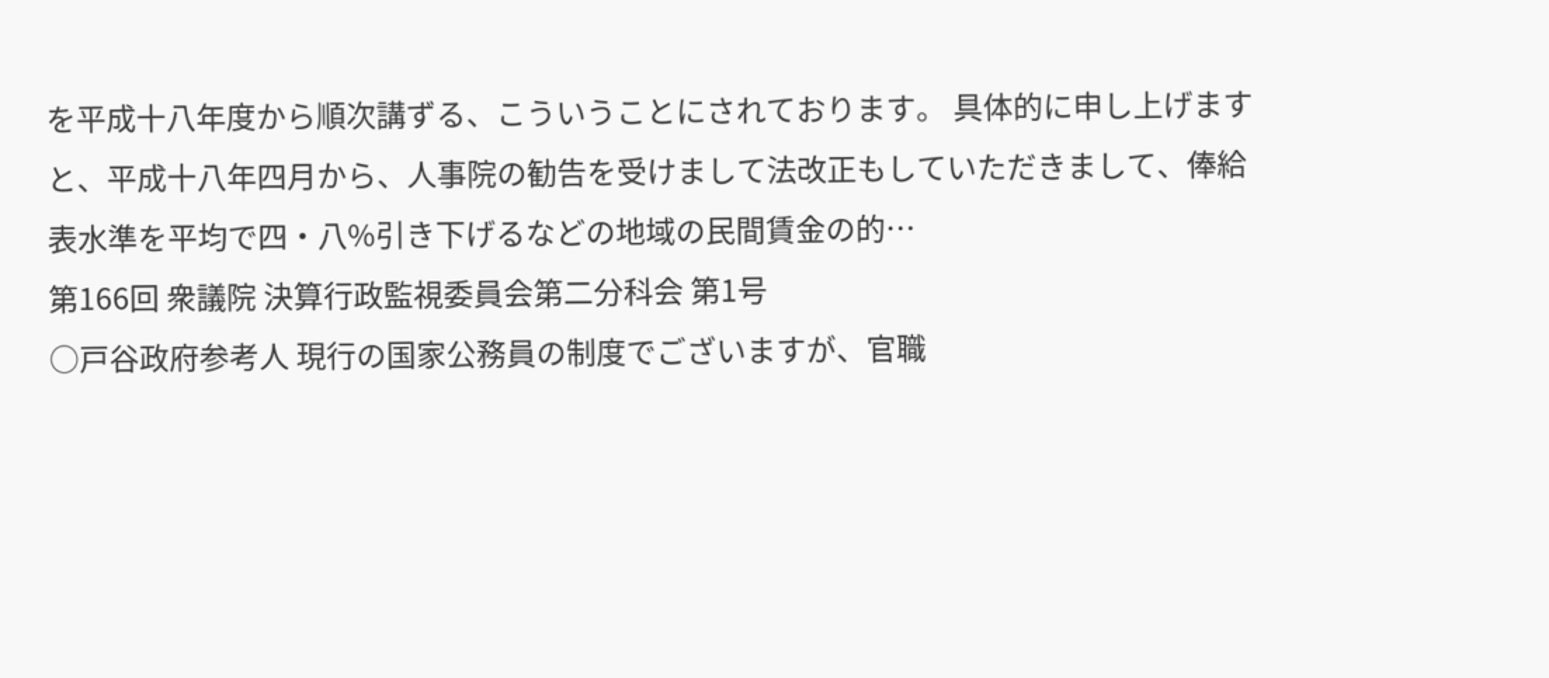を平成十八年度から順次講ずる、こういうことにされております。 具体的に申し上げますと、平成十八年四月から、人事院の勧告を受けまして法改正もしていただきまして、俸給表水準を平均で四・八%引き下げるなどの地域の民間賃金の的…
第166回 衆議院 決算行政監視委員会第二分科会 第1号
○戸谷政府参考人 現行の国家公務員の制度でございますが、官職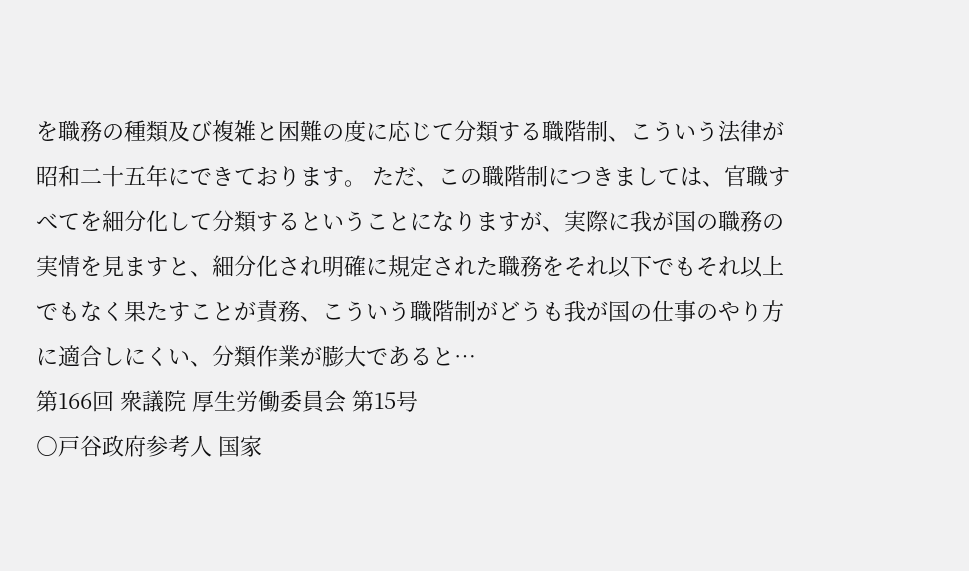を職務の種類及び複雑と困難の度に応じて分類する職階制、こういう法律が昭和二十五年にできております。 ただ、この職階制につきましては、官職すべてを細分化して分類するということになりますが、実際に我が国の職務の実情を見ますと、細分化され明確に規定された職務をそれ以下でもそれ以上でもなく果たすことが責務、こういう職階制がどうも我が国の仕事のやり方に適合しにくい、分類作業が膨大であると…
第166回 衆議院 厚生労働委員会 第15号
○戸谷政府参考人 国家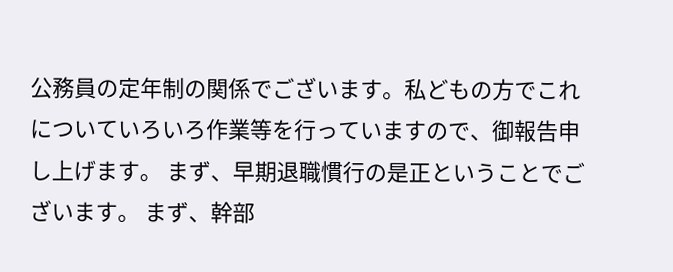公務員の定年制の関係でございます。私どもの方でこれについていろいろ作業等を行っていますので、御報告申し上げます。 まず、早期退職慣行の是正ということでございます。 まず、幹部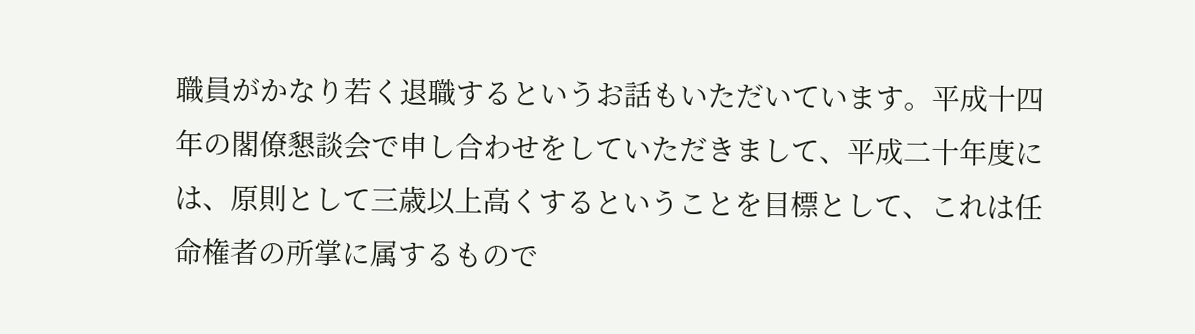職員がかなり若く退職するというお話もいただいています。平成十四年の閣僚懇談会で申し合わせをしていただきまして、平成二十年度には、原則として三歳以上高くするということを目標として、これは任命権者の所掌に属するもので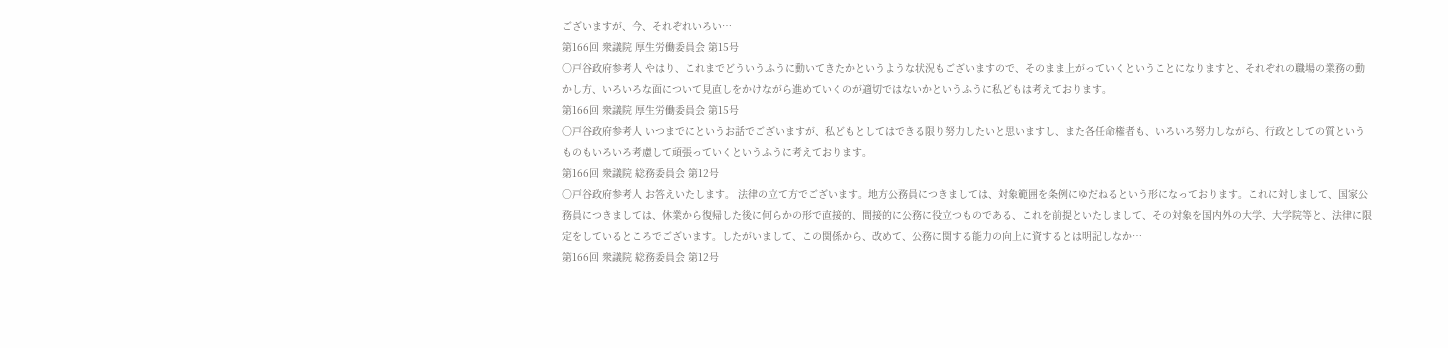ございますが、今、それぞれいろい…
第166回 衆議院 厚生労働委員会 第15号
○戸谷政府参考人 やはり、これまでどういうふうに動いてきたかというような状況もございますので、そのまま上がっていくということになりますと、それぞれの職場の業務の動かし方、いろいろな面について見直しをかけながら進めていくのが適切ではないかというふうに私どもは考えております。
第166回 衆議院 厚生労働委員会 第15号
○戸谷政府参考人 いつまでにというお話でございますが、私どもとしてはできる限り努力したいと思いますし、また各任命権者も、いろいろ努力しながら、行政としての質というものもいろいろ考慮して頑張っていくというふうに考えております。
第166回 衆議院 総務委員会 第12号
○戸谷政府参考人 お答えいたします。 法律の立て方でございます。地方公務員につきましては、対象範囲を条例にゆだねるという形になっております。これに対しまして、国家公務員につきましては、休業から復帰した後に何らかの形で直接的、間接的に公務に役立つものである、これを前提といたしまして、その対象を国内外の大学、大学院等と、法律に限定をしているところでございます。したがいまして、この関係から、改めて、公務に関する能力の向上に資するとは明記しなか…
第166回 衆議院 総務委員会 第12号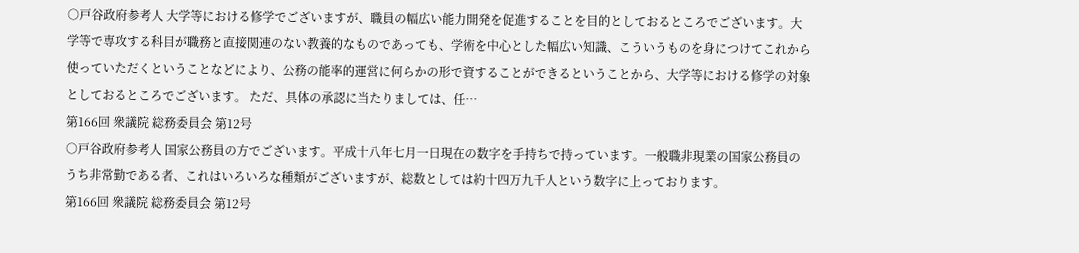○戸谷政府参考人 大学等における修学でございますが、職員の幅広い能力開発を促進することを目的としておるところでございます。大学等で専攻する科目が職務と直接関連のない教養的なものであっても、学術を中心とした幅広い知識、こういうものを身につけてこれから使っていただくということなどにより、公務の能率的運営に何らかの形で資することができるということから、大学等における修学の対象としておるところでございます。 ただ、具体の承認に当たりましては、任…
第166回 衆議院 総務委員会 第12号
○戸谷政府参考人 国家公務員の方でございます。平成十八年七月一日現在の数字を手持ちで持っています。一般職非現業の国家公務員のうち非常勤である者、これはいろいろな種類がございますが、総数としては約十四万九千人という数字に上っております。
第166回 衆議院 総務委員会 第12号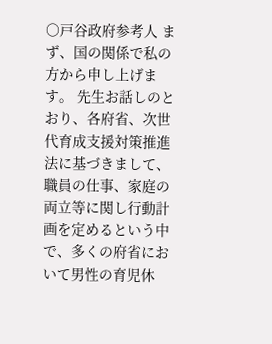○戸谷政府参考人 まず、国の関係で私の方から申し上げます。 先生お話しのとおり、各府省、次世代育成支援対策推進法に基づきまして、職員の仕事、家庭の両立等に関し行動計画を定めるという中で、多くの府省において男性の育児休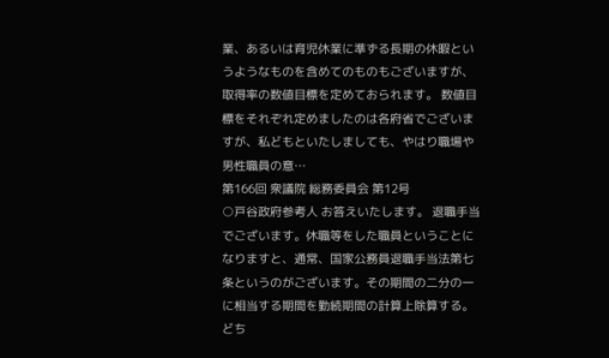業、あるいは育児休業に準ずる長期の休暇というようなものを含めてのものもございますが、取得率の数値目標を定めておられます。 数値目標をそれぞれ定めましたのは各府省でございますが、私どもといたしましても、やはり職場や男性職員の意…
第166回 衆議院 総務委員会 第12号
○戸谷政府参考人 お答えいたします。 退職手当でございます。休職等をした職員ということになりますと、通常、国家公務員退職手当法第七条というのがございます。その期間の二分の一に相当する期間を勤続期間の計算上除算する。どち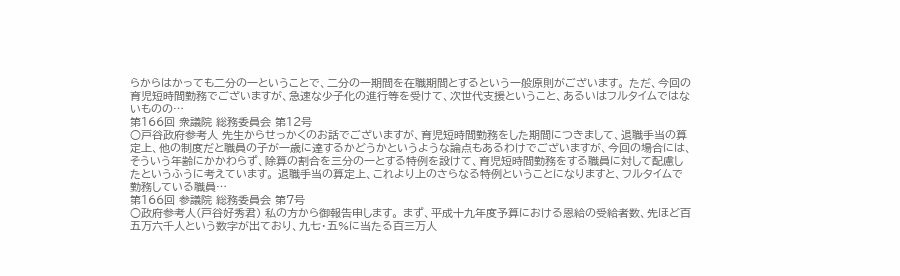らからはかっても二分の一ということで、二分の一期間を在職期間とするという一般原則がございます。 ただ、今回の育児短時間勤務でございますが、急速な少子化の進行等を受けて、次世代支援ということ、あるいはフルタイムではないものの…
第166回 衆議院 総務委員会 第12号
○戸谷政府参考人 先生からせっかくのお話でございますが、育児短時間勤務をした期間につきまして、退職手当の算定上、他の制度だと職員の子が一歳に達するかどうかというような論点もあるわけでございますが、今回の場合には、そういう年齢にかかわらず、除算の割合を三分の一とする特例を設けて、育児短時間勤務をする職員に対して配慮したというふうに考えています。 退職手当の算定上、これより上のさらなる特例ということになりますと、フルタイムで勤務している職員…
第166回 参議院 総務委員会 第7号
○政府参考人(戸谷好秀君) 私の方から御報告申します。 まず、平成十九年度予算における恩給の受給者数、先ほど百五万六千人という数字が出ており、九七・五%に当たる百三万人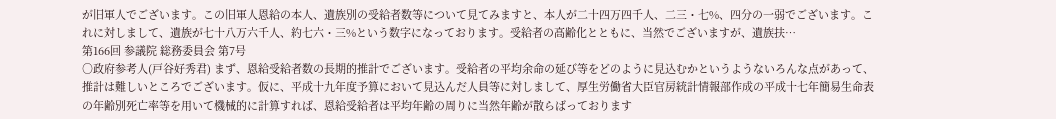が旧軍人でございます。この旧軍人恩給の本人、遺族別の受給者数等について見てみますと、本人が二十四万四千人、二三・七%、四分の一弱でございます。これに対しまして、遺族が七十八万六千人、約七六・三%という数字になっております。受給者の高齢化とともに、当然でございますが、遺族扶…
第166回 参議院 総務委員会 第7号
○政府参考人(戸谷好秀君) まず、恩給受給者数の長期的推計でございます。受給者の平均余命の延び等をどのように見込むかというようないろんな点があって、推計は難しいところでございます。仮に、平成十九年度予算において見込んだ人員等に対しまして、厚生労働省大臣官房統計情報部作成の平成十七年簡易生命表の年齢別死亡率等を用いて機械的に計算すれば、恩給受給者は平均年齢の周りに当然年齢が散らばっております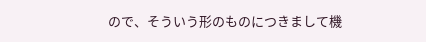ので、そういう形のものにつきまして機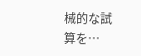械的な試算を…